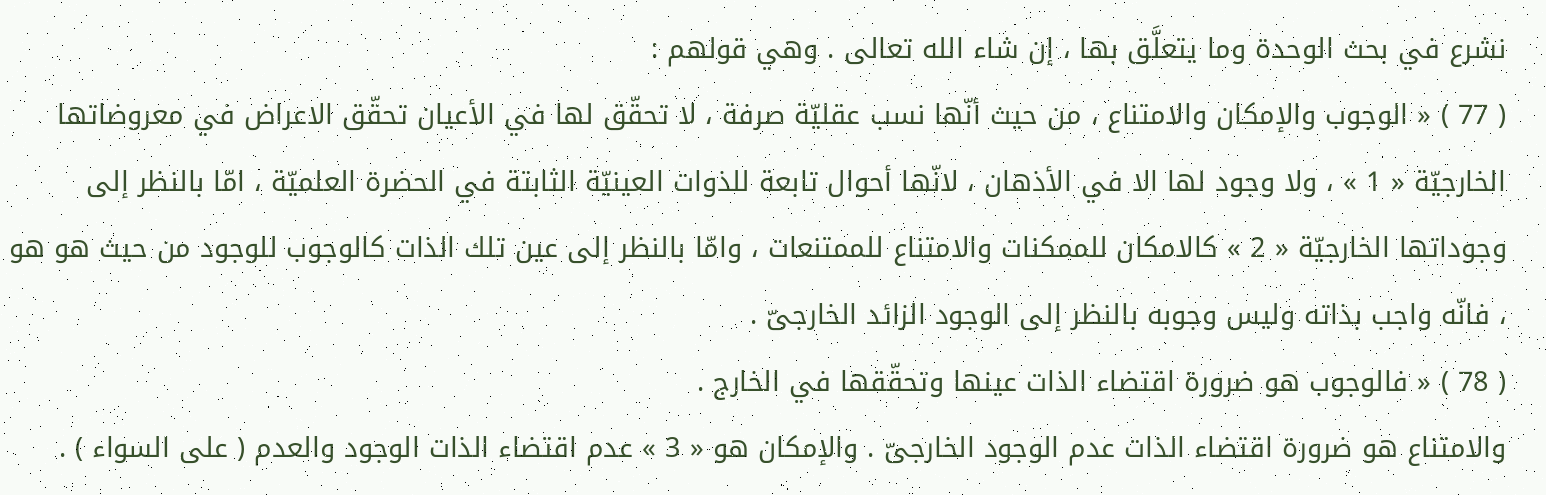نشرع في بحث الوحدة وما يتعلَّق بها ، إن شاء الله تعالى . وهي قولهم :
( 77 ) « الوجوب والإمكان والامتناع ، من حيث أنّها نسب عقليّة صرفة ، لا تحقّق لها في الأعيان تحقّق الاعراض في معروضاتها الخارجيّة « 1 » ، ولا وجود لها الا في الأذهان ، لانّها أحوال تابعة للذوات العينيّة الثابتة في الحضرة العلميّة ، امّا بالنظر إلى وجوداتها الخارجيّة « 2 » كالامكان للممكنات والامتناع للممتنعات ، وامّا بالنظر إلى عين تلك الذات كالوجوب للوجود من حيث هو هو ، فانّه واجب بذاته وليس وجوبه بالنظر إلى الوجود الزائد الخارجىّ .
( 78 ) « فالوجوب هو ضرورة اقتضاء الذات عينها وتحقّقها في الخارج .
والامتناع هو ضرورة اقتضاء الذات عدم الوجود الخارجىّ . والإمكان هو « 3 » عدم اقتضاء الذات الوجود والعدم ( على السواء ) .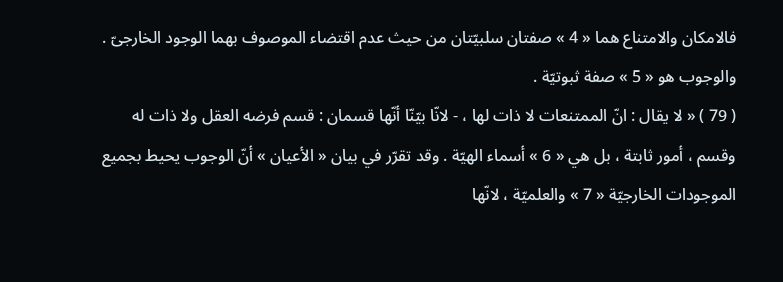فالامكان والامتناع هما « 4 » صفتان سلبيّتان من حيث عدم اقتضاء الموصوف بهما الوجود الخارجىّ .
والوجوب هو « 5 » صفة ثبوتيّة .
( 79 ) « لا يقال : انّ الممتنعات لا ذات لها ، - لانّا بيّنّا أنّها قسمان : قسم فرضه العقل ولا ذات له وقسم ، أمور ثابتة ، بل هي « 6 » أسماء الهيّة . وقد تقرّر في بيان « الأعيان » أنّ الوجوب يحيط بجميع الموجودات الخارجيّة « 7 » والعلميّة ، لانّها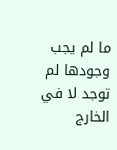ما لم يجب وجودها لم توجد لا في الخارج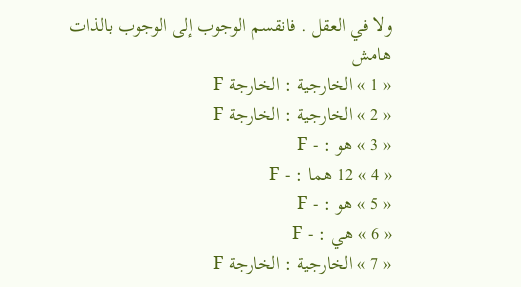ولا في العقل . فانقسم الوجوب إلى الوجوب بالذات
هامش
« 1 » الخارجية : الخارجة F
« 2 » الخارجية : الخارجة F
« 3 » هو : - F
« 4 » 12 هما : - F
« 5 » هو : - F
« 6 » هي : - F
« 7 » الخارجية : الخارجة F